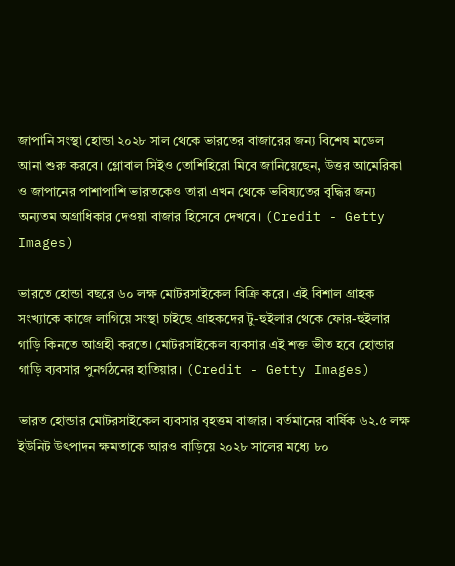জাপানি সংস্থা হোন্ডা ২০২৮ সাল থেকে ভারতের বাজারের জন্য বিশেষ মডেল আনা শুরু করবে। গ্লোবাল সিইও তোশিহিরো মিবে জানিয়েছেন, উত্তর আমেরিকা ও জাপানের পাশাপাশি ভারতকেও তারা এখন থেকে ভবিষ্যতের বৃদ্ধির জন্য অন্যতম অগ্রাধিকার দেওয়া বাজার হিসেবে দেখবে। (Credit - Getty Images)

ভারতে হোন্ডা বছরে ৬০ লক্ষ মোটরসাইকেল বিক্রি করে। এই বিশাল গ্রাহক সংখ্যাকে কাজে লাগিয়ে সংস্থা চাইছে গ্রাহকদের টু-হুইলার থেকে ফোর-হুইলার গাড়ি কিনতে আগ্রহী করতে। মোটরসাইকেল ব্যবসার এই শক্ত ভীত হবে হোন্ডার গাড়ি ব্যবসার পুনর্গঠনের হাতিয়ার। (Credit - Getty Images)

ভারত হোন্ডার মোটরসাইকেল ব্যবসার বৃহত্তম বাজার। বর্তমানের বার্ষিক ৬২.৫ লক্ষ ইউনিট উৎপাদন ক্ষমতাকে আরও বাড়িয়ে ২০২৮ সালের মধ্যে ৮০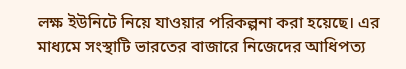লক্ষ ইউনিটে নিয়ে যাওয়ার পরিকল্পনা করা হয়েছে। এর মাধ্যমে সংস্থাটি ভারতের বাজারে নিজেদের আধিপত্য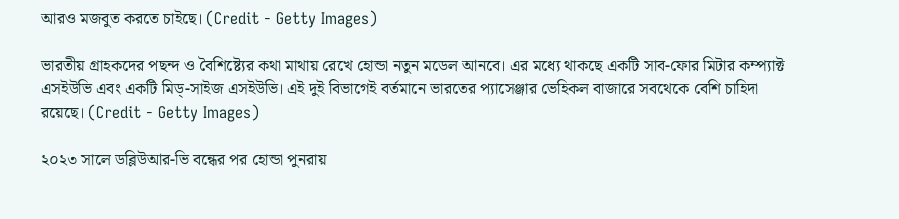আরও মজবুত করতে চাইছে। (Credit - Getty Images)

ভারতীয় গ্রাহকদের পছন্দ ও বৈশিষ্ট্যের কথা মাথায় রেখে হোন্ডা নতুন মডেল আনবে। এর মধ্যে থাকছে একটি সাব-ফোর মিটার কম্প্যাক্ট এসইউভি এবং একটি মিড্-সাইজ এসইউভি। এই দুই বিভাগেই বর্তমানে ভারতের প্যাসেঞ্জার ভেহিকল বাজারে সবথেকে বেশি চাহিদা রয়েছে। (Credit - Getty Images)

২০২৩ সালে ডব্লিউআর-ভি বন্ধের পর হোন্ডা পুনরায়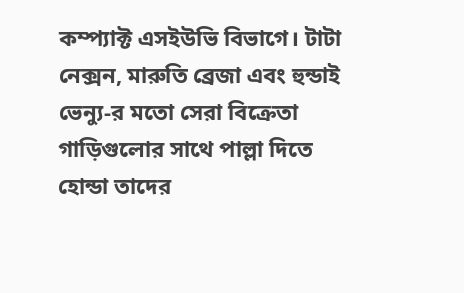কম্প্যাক্ট এসইউভি বিভাগে। টাটা নেক্সন, মারুতি ব্রেজা এবং হুন্ডাই ভেন্যু-র মতো সেরা বিক্রেতা গাড়িগুলোর সাথে পাল্লা দিতে হোন্ডা তাদের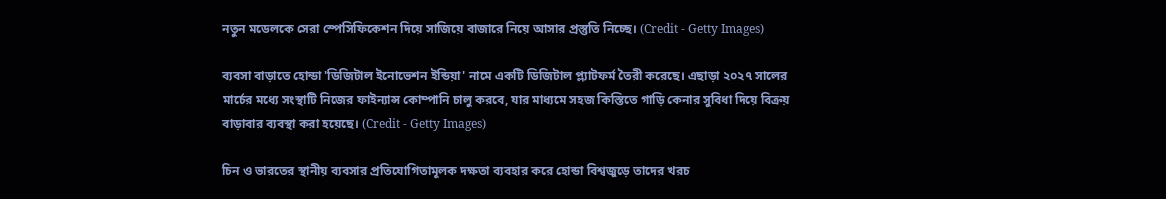নতুন মডেলকে সেরা স্পেসিফিকেশন দিয়ে সাজিয়ে বাজারে নিয়ে আসার প্রস্তুতি নিচ্ছে। (Credit - Getty Images)

ব্যবসা বাড়াতে হোন্ডা 'ডিজিটাল ইনোভেশন ইন্ডিয়া' নামে একটি ডিজিটাল প্ল্যাটফর্ম তৈরী করেছে। এছাড়া ২০২৭ সালের মার্চের মধ্যে সংস্থাটি নিজের ফাইন্যান্স কোম্পানি চালু করবে, যার মাধ্যমে সহজ কিস্তিতে গাড়ি কেনার সুবিধা দিয়ে বিক্রয় বাড়াবার ব্যবস্থা করা হয়েছে। (Credit - Getty Images)

চিন ও ভারতের স্থানীয় ব্যবসার প্রতিযোগিতামূলক দক্ষতা ব্যবহার করে হোন্ডা বিশ্বজুড়ে তাদের খরচ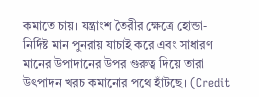কমাতে চায়। যন্ত্রাংশ তৈরীর ক্ষেত্রে হোন্ডা-নির্দিষ্ট মান পুনরায় যাচাই করে এবং সাধারণ মানের উপাদানের উপর গুরুত্ব দিয়ে তারা উৎপাদন খরচ কমানোর পথে হাঁটছে। (Credit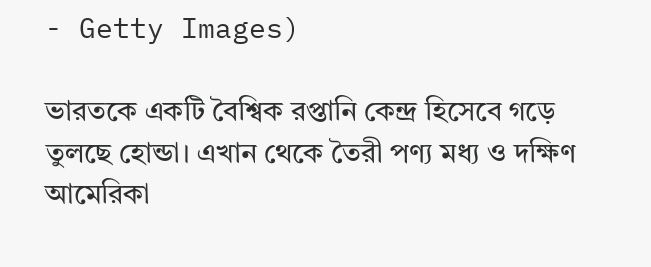- Getty Images)

ভারতকে একটি বৈশ্বিক রপ্তানি কেন্দ্র হিসেবে গড়ে তুলছে হোন্ডা। এখান থেকে তৈরী পণ্য মধ্য ও দক্ষিণ আমেরিকা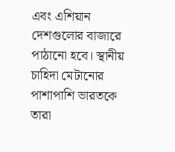এবং এশিয়ান দেশগুলোর বাজারে পাঠানো হবে। স্থানীয় চাহিদা মেটানোর পাশাপাশি ভারতকে তারা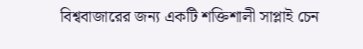বিশ্ববাজারের জন্য একটি শক্তিশালী সাপ্লাই চেন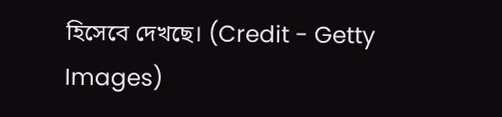হিসেবে দেখছে। (Credit - Getty Images)